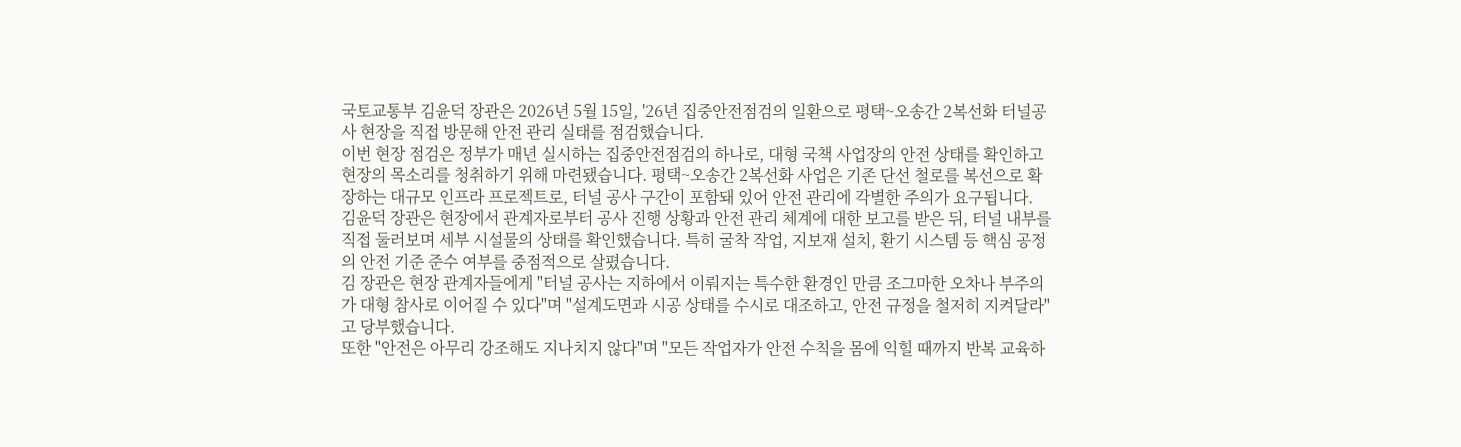국토교통부 김윤덕 장관은 2026년 5월 15일, '26년 집중안전점검의 일환으로 평택~오송간 2복선화 터널공사 현장을 직접 방문해 안전 관리 실태를 점검했습니다.
이번 현장 점검은 정부가 매년 실시하는 집중안전점검의 하나로, 대형 국책 사업장의 안전 상태를 확인하고 현장의 목소리를 청취하기 위해 마련됐습니다. 평택~오송간 2복선화 사업은 기존 단선 철로를 복선으로 확장하는 대규모 인프라 프로젝트로, 터널 공사 구간이 포함돼 있어 안전 관리에 각별한 주의가 요구됩니다.
김윤덕 장관은 현장에서 관계자로부터 공사 진행 상황과 안전 관리 체계에 대한 보고를 받은 뒤, 터널 내부를 직접 둘러보며 세부 시설물의 상태를 확인했습니다. 특히 굴착 작업, 지보재 설치, 환기 시스템 등 핵심 공정의 안전 기준 준수 여부를 중점적으로 살폈습니다.
김 장관은 현장 관계자들에게 "터널 공사는 지하에서 이뤄지는 특수한 환경인 만큼 조그마한 오차나 부주의가 대형 참사로 이어질 수 있다"며 "설계도면과 시공 상태를 수시로 대조하고, 안전 규정을 철저히 지켜달라"고 당부했습니다.
또한 "안전은 아무리 강조해도 지나치지 않다"며 "모든 작업자가 안전 수칙을 몸에 익힐 때까지 반복 교육하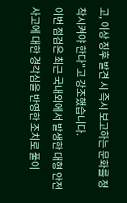고, 이상 징후 발견 시 즉시 보고하는 문화를 정착시켜야 한다"고 강조했습니다.
이번 점검은 최근 국내외에서 발생한 대형 안전 사고에 대한 경각심을 반영한 조치로 풀이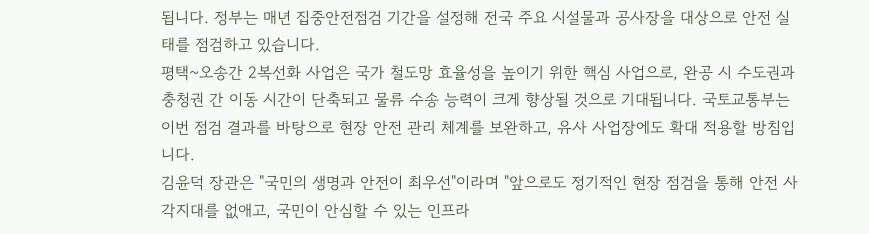됩니다. 정부는 매년 집중안전점검 기간을 설정해 전국 주요 시설물과 공사장을 대상으로 안전 실태를 점검하고 있습니다.
평택~오송간 2복선화 사업은 국가 철도망 효율성을 높이기 위한 핵심 사업으로, 완공 시 수도권과 충청권 간 이동 시간이 단축되고 물류 수송 능력이 크게 향상될 것으로 기대됩니다. 국토교통부는 이번 점검 결과를 바탕으로 현장 안전 관리 체계를 보완하고, 유사 사업장에도 확대 적용할 방침입니다.
김윤덕 장관은 "국민의 생명과 안전이 최우선"이라며 "앞으로도 정기적인 현장 점검을 통해 안전 사각지대를 없애고, 국민이 안심할 수 있는 인프라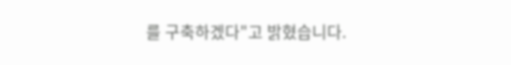를 구축하겠다"고 밝혔습니다.